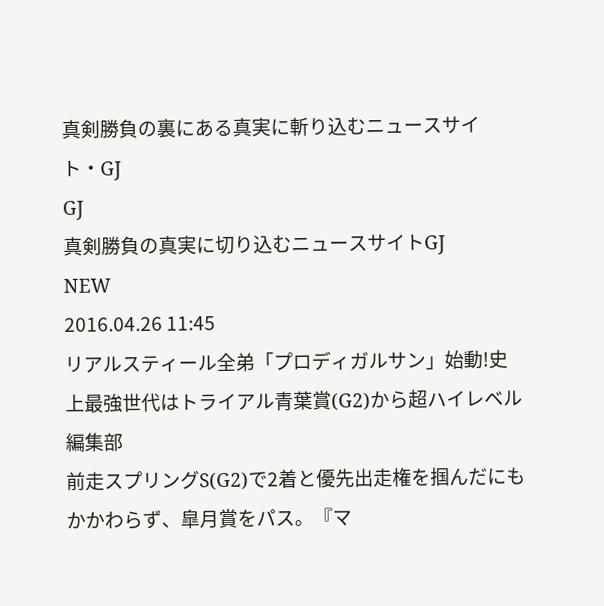真剣勝負の裏にある真実に斬り込むニュースサイト・GJ
GJ
真剣勝負の真実に切り込むニュースサイトGJ
NEW
2016.04.26 11:45
リアルスティール全弟「プロディガルサン」始動!史上最強世代はトライアル青葉賞(G2)から超ハイレベル
編集部
前走スプリングS(G2)で2着と優先出走権を掴んだにもかかわらず、皐月賞をパス。『マ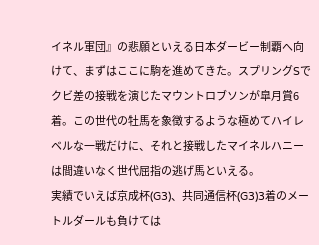イネル軍団』の悲願といえる日本ダービー制覇へ向けて、まずはここに駒を進めてきた。スプリングSでクビ差の接戦を演じたマウントロブソンが皐月賞6着。この世代の牡馬を象徴するような極めてハイレベルな一戦だけに、それと接戦したマイネルハニーは間違いなく世代屈指の逃げ馬といえる。
実績でいえば京成杯(G3)、共同通信杯(G3)3着のメートルダールも負けては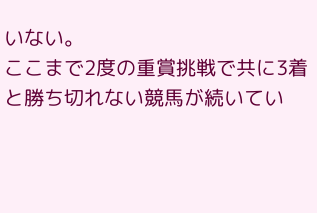いない。
ここまで2度の重賞挑戦で共に3着と勝ち切れない競馬が続いてい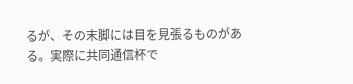るが、その末脚には目を見張るものがある。実際に共同通信杯で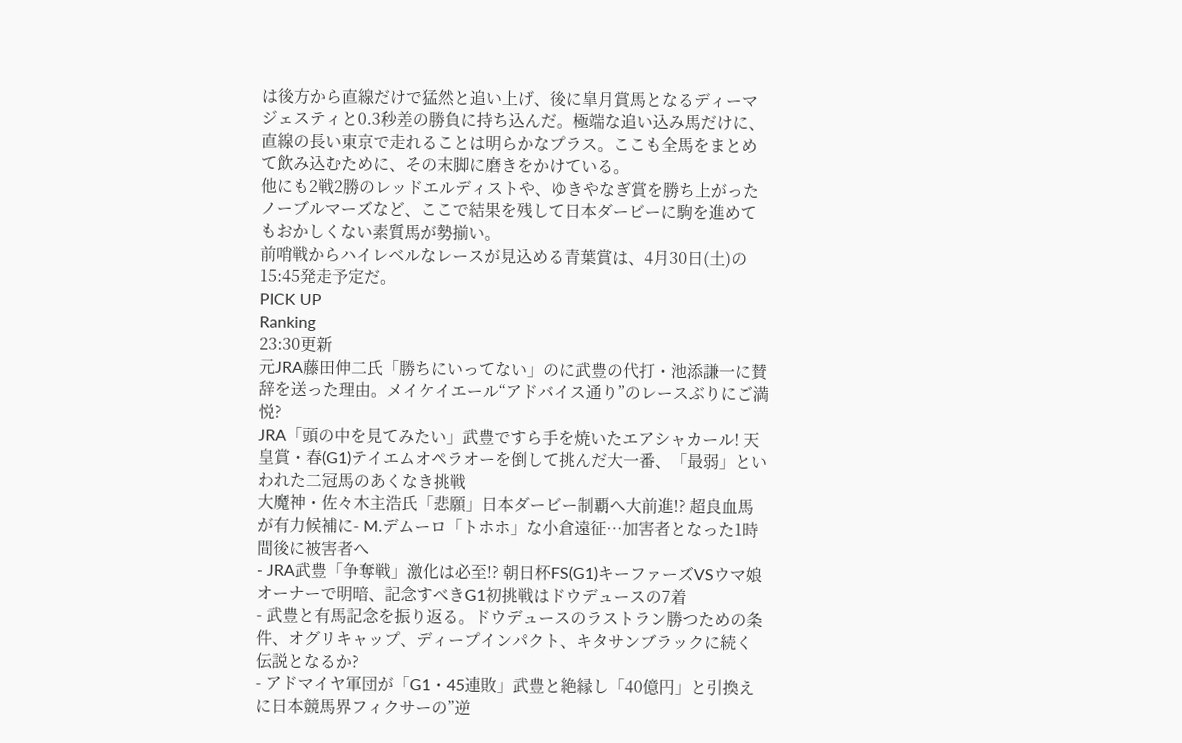は後方から直線だけで猛然と追い上げ、後に皐月賞馬となるディーマジェスティと0.3秒差の勝負に持ち込んだ。極端な追い込み馬だけに、直線の長い東京で走れることは明らかなプラス。ここも全馬をまとめて飲み込むために、その末脚に磨きをかけている。
他にも2戦2勝のレッドエルディストや、ゆきやなぎ賞を勝ち上がったノーブルマーズなど、ここで結果を残して日本ダービーに駒を進めてもおかしくない素質馬が勢揃い。
前哨戦からハイレベルなレースが見込める青葉賞は、4月30日(土)の15:45発走予定だ。
PICK UP
Ranking
23:30更新
元JRA藤田伸二氏「勝ちにいってない」のに武豊の代打・池添謙一に賛辞を送った理由。メイケイエール“アドバイス通り”のレースぶりにご満悦?
JRA「頭の中を見てみたい」武豊ですら手を焼いたエアシャカール! 天皇賞・春(G1)テイエムオペラオーを倒して挑んだ大一番、「最弱」といわれた二冠馬のあくなき挑戦
大魔神・佐々木主浩氏「悲願」日本ダービー制覇へ大前進!? 超良血馬が有力候補に- M.デムーロ「トホホ」な小倉遠征…加害者となった1時間後に被害者へ
- JRA武豊「争奪戦」激化は必至!? 朝日杯FS(G1)キーファーズVSウマ娘オーナーで明暗、記念すべきG1初挑戦はドウデュースの7着
- 武豊と有馬記念を振り返る。ドウデュースのラストラン勝つための条件、オグリキャップ、ディープインパクト、キタサンブラックに続く伝説となるか?
- アドマイヤ軍団が「G1・45連敗」武豊と絶縁し「40億円」と引換えに日本競馬界フィクサーの”逆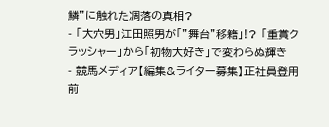鱗”に触れた凋落の真相?
- 「大穴男」江田照男が「”舞台”移籍」!? 「重賞クラッシャー」から「初物大好き」で変わらぬ輝き
- 競馬メディア【編集&ライター募集】正社員登用前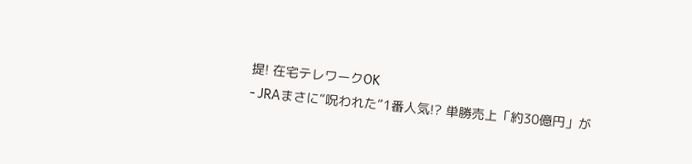提! 在宅テレワークOK
- JRAまさに“呪われた”1番人気!? 単勝売上「約30億円」が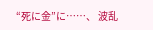“死に金”に……、 波乱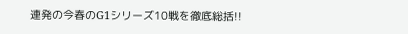連発の今春のG1シリーズ10戦を徹底総括!!